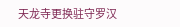天龙寺更换驻守罗汉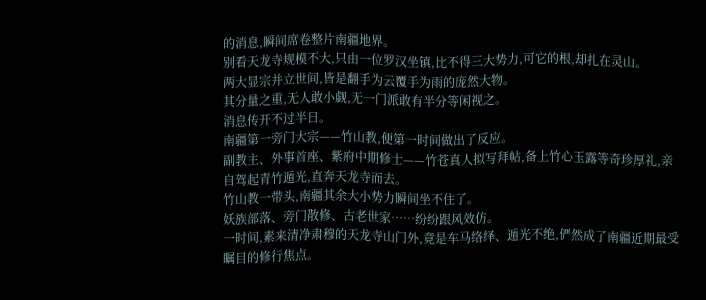的消息,瞬间席卷整片南疆地界。
别看天龙寺规模不大,只由一位罗汉坐镇,比不得三大势力,可它的根,却扎在灵山。
两大显宗并立世间,皆是翻手为云覆手为雨的庞然大物。
其分量之重,无人敢小觑,无一门派敢有半分等闲视之。
消息传开不过半日。
南疆第一旁门大宗——竹山教,便第一时间做出了反应。
副教主、外事首座、紫府中期修士——竹苍真人拟写拜帖,备上竹心玉露等奇珍厚礼,亲自驾起青竹遁光,直奔天龙寺而去。
竹山教一带头,南疆其余大小势力瞬间坐不住了。
妖族部落、旁门散修、古老世家……纷纷跟风效仿。
一时间,素来清净肃穆的天龙寺山门外,竟是车马络绎、遁光不绝,俨然成了南疆近期最受瞩目的修行焦点。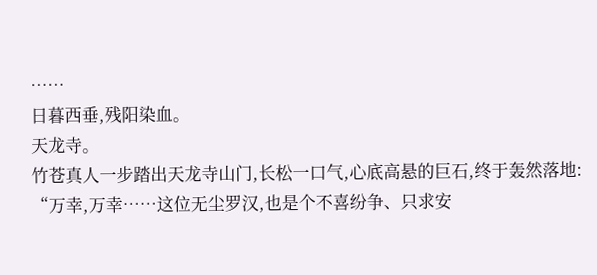……
日暮西垂,残阳染血。
天龙寺。
竹苍真人一步踏出天龙寺山门,长松一口气,心底高悬的巨石,终于轰然落地:
“万幸,万幸……这位无尘罗汉,也是个不喜纷争、只求安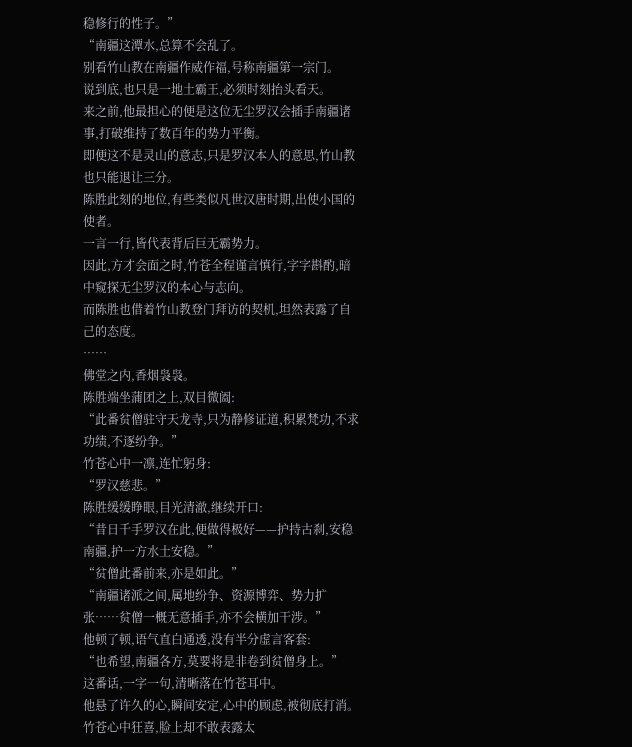稳修行的性子。”
“南疆这潭水,总算不会乱了。
别看竹山教在南疆作威作福,号称南疆第一宗门。
说到底,也只是一地土霸王,必须时刻抬头看天。
来之前,他最担心的便是这位无尘罗汉会插手南疆诸事,打破维持了数百年的势力平衡。
即便这不是灵山的意志,只是罗汉本人的意思,竹山教也只能退让三分。
陈胜此刻的地位,有些类似凡世汉唐时期,出使小国的使者。
一言一行,皆代表背后巨无霸势力。
因此,方才会面之时,竹苍全程谨言慎行,字字斟酌,暗中窥探无尘罗汉的本心与志向。
而陈胜也借着竹山教登门拜访的契机,坦然表露了自己的态度。
……
佛堂之内,香烟袅袅。
陈胜端坐蒲团之上,双目微阖:
“此番贫僧驻守天龙寺,只为静修证道,积累梵功,不求功绩,不逐纷争。”
竹苍心中一凛,连忙躬身:
“罗汉慈悲。”
陈胜缓缓睁眼,目光清澈,继续开口:
“昔日千手罗汉在此,便做得极好——护持古刹,安稳南疆,护一方水土安稳。”
“贫僧此番前来,亦是如此。”
“南疆诸派之间,属地纷争、资源博弈、势力扩张……贫僧一概无意插手,亦不会横加干涉。”
他顿了顿,语气直白通透,没有半分虚言客套:
“也希望,南疆各方,莫要将是非卷到贫僧身上。”
这番话,一字一句,清晰落在竹苍耳中。
他悬了许久的心,瞬间安定,心中的顾虑,被彻底打消。
竹苍心中狂喜,脸上却不敢表露太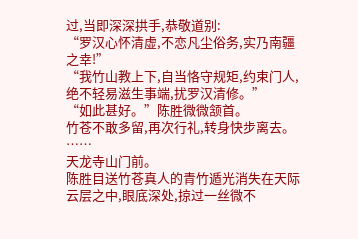过,当即深深拱手,恭敬道别:
“罗汉心怀清虚,不恋凡尘俗务,实乃南疆之幸!”
“我竹山教上下,自当恪守规矩,约束门人,绝不轻易滋生事端,扰罗汉清修。”
“如此甚好。”陈胜微微颔首。
竹苍不敢多留,再次行礼,转身快步离去。
……
天龙寺山门前。
陈胜目送竹苍真人的青竹遁光消失在天际云层之中,眼底深处,掠过一丝微不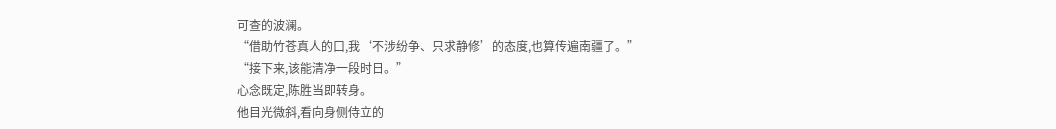可查的波澜。
“借助竹苍真人的口,我‘不涉纷争、只求静修’的态度,也算传遍南疆了。”
“接下来,该能清净一段时日。”
心念既定,陈胜当即转身。
他目光微斜,看向身侧侍立的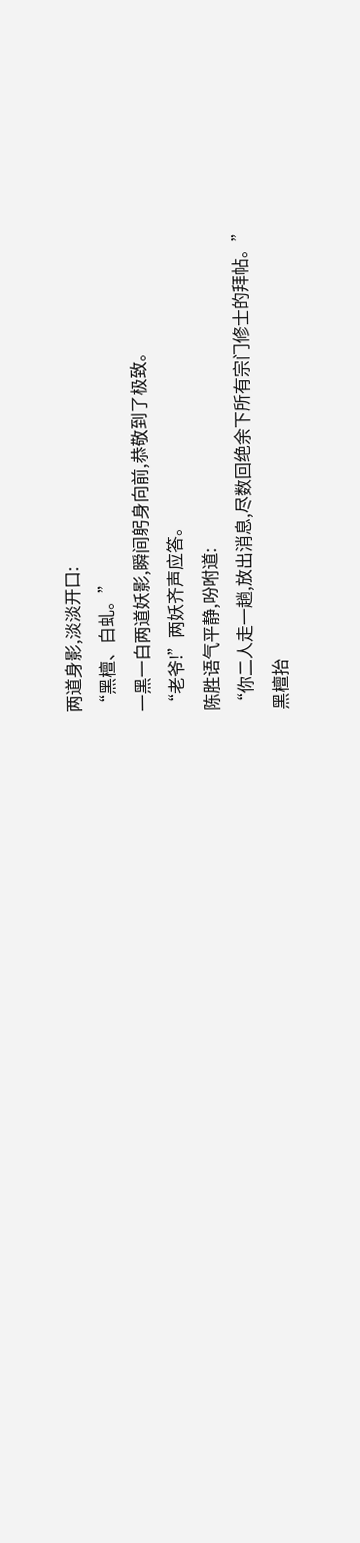两道身影,淡淡开口:
“黑檀、白虬。”
一黑一白两道妖影,瞬间躬身向前,恭敬到了极致。
“老爷!”两妖齐声应答。
陈胜语气平静,吩咐道:
“你二人走一趟,放出消息,尽数回绝余下所有宗门修士的拜帖。”
黑檀抬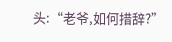头:“老爷,如何措辞?”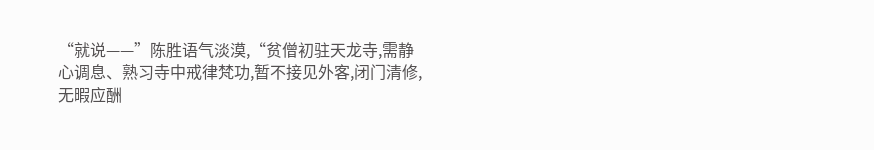“就说——”陈胜语气淡漠,“贫僧初驻天龙寺,需静心调息、熟习寺中戒律梵功,暂不接见外客,闭门清修,无暇应酬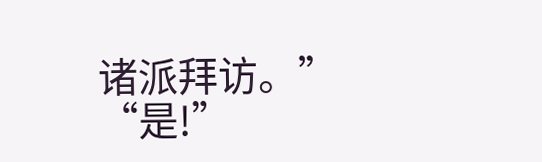诸派拜访。”
“是!”